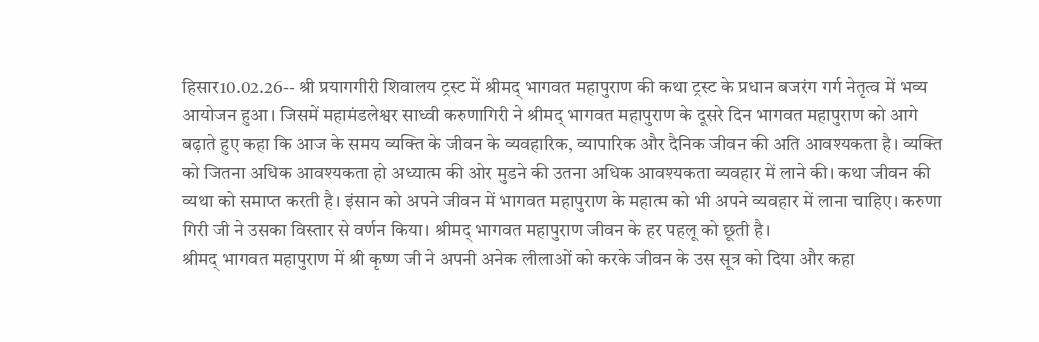हिसार10.02.26-- श्री प्रयागगीरी शिवालय ट्रस्ट में श्रीमद् भागवत महापुराण की कथा ट्रस्ट के प्रधान बजरंग गर्ग नेतृत्व में भव्य आयोजन हुआ। जिसमें महामंडलेश्वर साध्वी करुणागिरी ने श्रीमद् भागवत महापुराण के दूसरे दिन भागवत महापुराण को आगे बढ़ाते हुए कहा कि आज के समय व्यक्ति के जीवन के व्यवहारिक, व्यापारिक और दैनिक जीवन की अति आवश्यकता है। व्यक्ति को जितना अधिक आवश्यकता हो अध्यात्म की ओर मुडने की उतना अधिक आवश्यकता व्यवहार में लाने की। कथा जीवन की व्यथा को समाप्त करती है। इंसान को अपने जीवन में भागवत महापुराण के महात्म को भी अपने व्यवहार में लाना चाहिए। करुणा गिरी जी ने उसका विस्तार से वर्णन किया। श्रीमद् भागवत महापुराण जीवन के हर पहलू को छूती है।
श्रीमद् भागवत महापुराण में श्री कृष्ण जी ने अपनी अनेक लीलाओं को करके जीवन के उस सूत्र को दिया और कहा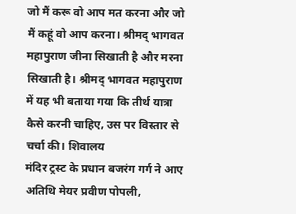जो मैं करू वो आप मत करना और जो मैं कहूं वो आप करना। श्रीमद् भागवत महापुराण जीना सिखाती है और मरना सिखाती है। श्रीमद् भागवत महापुराण में यह भी बताया गया कि तीर्थ यात्रा कैसे करनी चाहिए, उस पर विस्तार से चर्चा की। शिवालय
मंदिर ट्रस्ट के प्रधान बजरंग गर्ग ने आए अतिथि मेयर प्रवीण पोपली,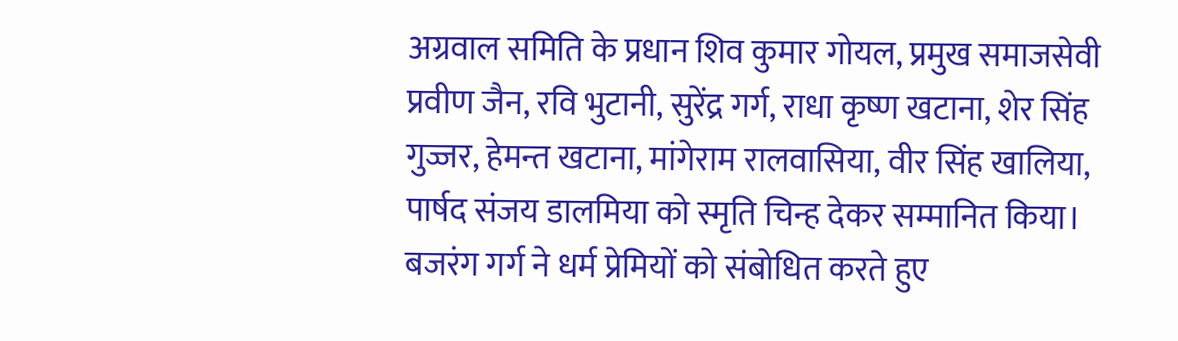अग्रवाल समिति के प्रधान शिव कुमार गोयल, प्रमुख समाजसेवी प्रवीण जैन, रवि भुटानी, सुरेंद्र गर्ग, राधा कृष्ण खटाना, शेर सिंह गुज्जर, हेमन्त खटाना, मांगेराम रालवासिया, वीर सिंह खालिया, पार्षद संजय डालमिया को स्मृति चिन्ह देकर सम्मानित किया। बजरंग गर्ग ने धर्म प्रेमियों को संबोधित करते हुए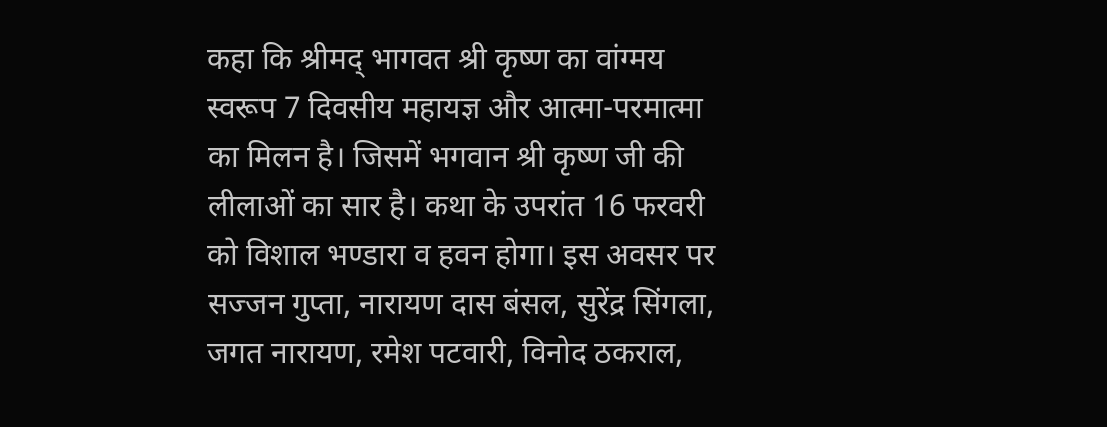कहा कि श्रीमद् भागवत श्री कृष्ण का वांग्मय स्वरूप 7 दिवसीय महायज्ञ और आत्मा-परमात्मा का मिलन है। जिसमें भगवान श्री कृष्ण जी की लीलाओं का सार है। कथा के उपरांत 16 फरवरी को विशाल भण्डारा व हवन होगा। इस अवसर पर सज्जन गुप्ता, नारायण दास बंसल, सुरेंद्र सिंगला, जगत नारायण, रमेश पटवारी, विनोद ठकराल,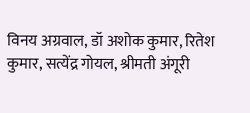विनय अग्रवाल, डॉ अशोक कुमार, रितेश कुमार, सत्येंद्र गोयल, श्रीमती अंगूरी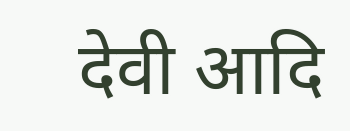देवी आदि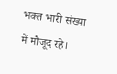भक्त भारी संख्या में मौजूद रहे।